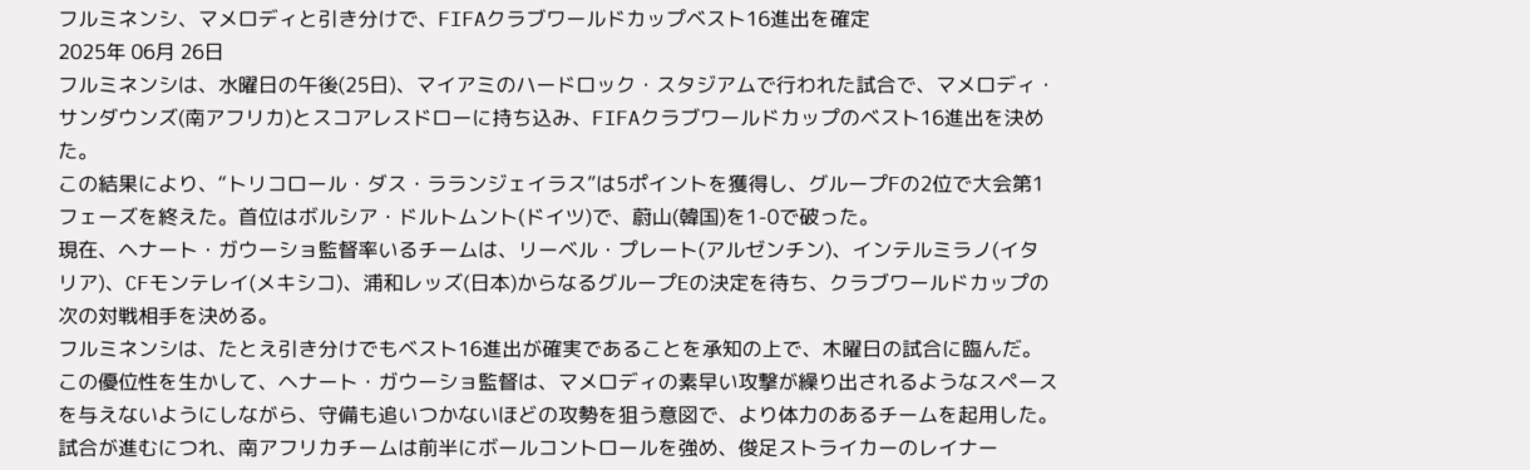フルミネンシ、マメロディと引き分けで、FIFAクラブワールドカップベスト16進出を確定
2025年 06月 26日
フルミネンシは、水曜日の午後(25日)、マイアミのハードロック・スタジアムで行われた試合で、マメロディ・サンダウンズ(南アフリカ)とスコアレスドローに持ち込み、FIFAクラブワールドカップのベスト16進出を決めた。
この結果により、“トリコロール・ダス・ラランジェイラス”は5ポイントを獲得し、グループFの2位で大会第1フェーズを終えた。首位はボルシア・ドルトムント(ドイツ)で、蔚山(韓国)を1-0で破った。
現在、ヘナート・ガウーショ監督率いるチームは、リーベル・プレート(アルゼンチン)、インテルミラノ(イタリア)、CFモンテレイ(メキシコ)、浦和レッズ(日本)からなるグループEの決定を待ち、クラブワールドカップの次の対戦相手を決める。
フルミネンシは、たとえ引き分けでもベスト16進出が確実であることを承知の上で、木曜日の試合に臨んだ。この優位性を生かして、ヘナート・ガウーショ監督は、マメロディの素早い攻撃が繰り出されるようなスペースを与えないようにしながら、守備も追いつかないほどの攻勢を狙う意図で、より体力のあるチームを起用した。
試合が進むにつれ、南アフリカチームは前半にボールコントロールを強め、俊足ストライカーのレイナー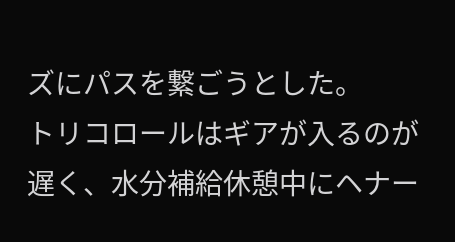ズにパスを繋ごうとした。
トリコロールはギアが入るのが遅く、水分補給休憩中にヘナー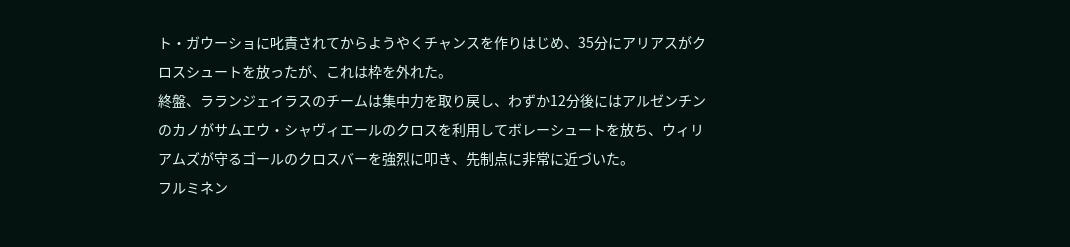ト・ガウーショに叱責されてからようやくチャンスを作りはじめ、35分にアリアスがクロスシュートを放ったが、これは枠を外れた。
終盤、ラランジェイラスのチームは集中力を取り戻し、わずか12分後にはアルゼンチンのカノがサムエウ・シャヴィエールのクロスを利用してボレーシュートを放ち、ウィリアムズが守るゴールのクロスバーを強烈に叩き、先制点に非常に近づいた。
フルミネン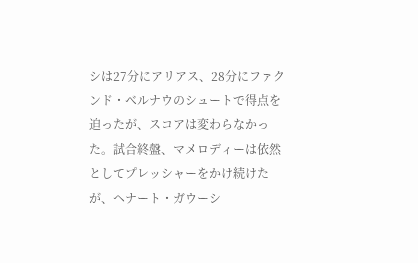シは27分にアリアス、28分にファクンド・ベルナウのシュートで得点を迫ったが、スコアは変わらなかった。試合終盤、マメロディーは依然としてプレッシャーをかけ続けたが、ヘナート・ガウーシ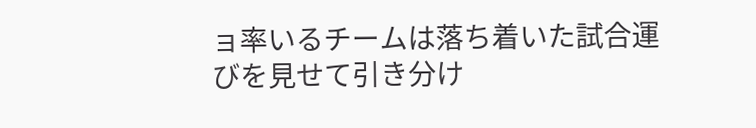ョ率いるチームは落ち着いた試合運びを見せて引き分け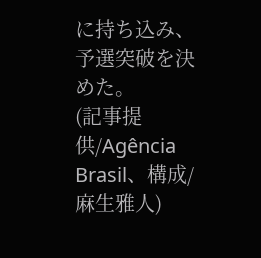に持ち込み、予選突破を決めた。
(記事提供/Agência Brasil、構成/麻生雅人)